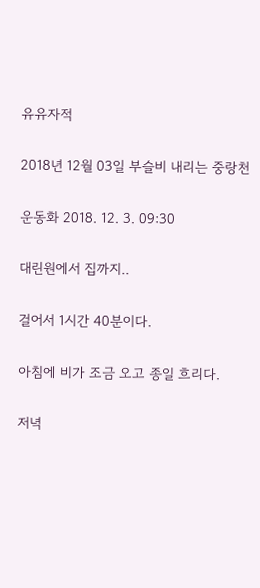유유자적

2018년 12월 03일 부슬비 내리는 중랑천

운동화 2018. 12. 3. 09:30

대린원에서 집까지..

걸어서 1시간 40분이다.

아침에 비가 조금 오고 종일 흐리다.

저녁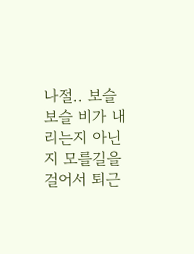나절.. 보슬보슬 비가 내리는지 아닌지 모를길을 걸어서 퇴근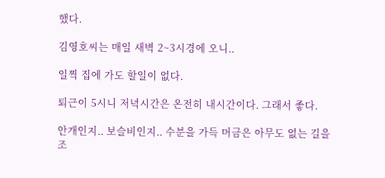했다.

김영호씨는 매일 새벽 2~3시경에 오니..

일찍 집에 가도 할일이 없다.

퇴근이 5시니 저녁시간은 온전히 내시간이다. 그래서 좋다.

안개인지.. 보슬비인지.. 수분을 가득 머금은 아무도 없는 길을 조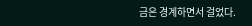금은 경계하면서 걸었다.